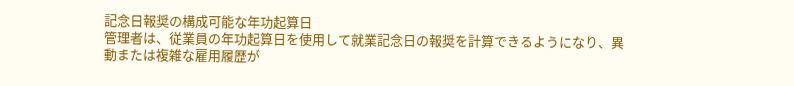記念日報奨の構成可能な年功起算日
管理者は、従業員の年功起算日を使用して就業記念日の報奨を計算できるようになり、異動または複雑な雇用履歴が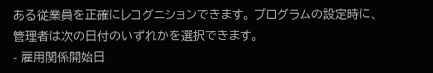ある従業員を正確にレコグニションできます。 プログラムの設定時に、管理者は次の日付のいずれかを選択できます。
- 雇用関係開始日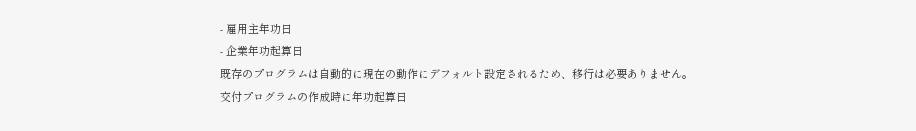- 雇用主年功日
- 企業年功起算日
既存のプログラムは自動的に現在の動作にデフォルト設定されるため、移行は必要ありません。
交付プログラムの作成時に年功起算日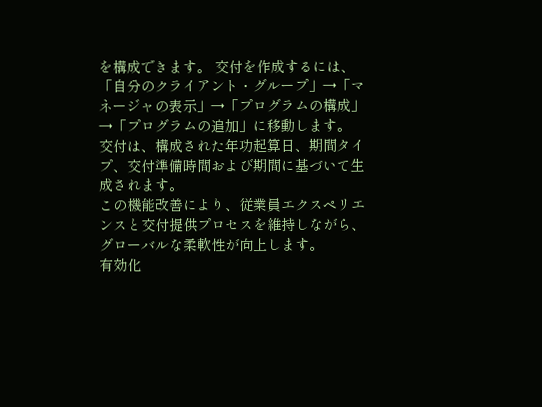を構成できます。 交付を作成するには、「自分のクライアント・グループ」→「マネージャの表示」→「プログラムの構成」→「プログラムの追加」に移動します。
交付は、構成された年功起算日、期間タイプ、交付準備時間および期間に基づいて生成されます。
この機能改善により、従業員エクスペリエンスと交付提供プロセスを維持しながら、グローバルな柔軟性が向上します。
有効化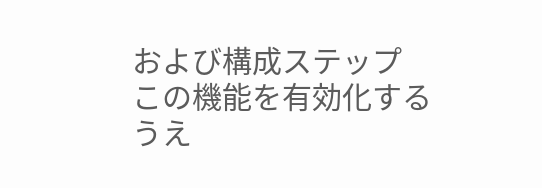および構成ステップ
この機能を有効化するうえ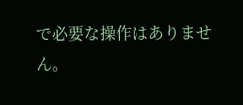で必要な操作はありません。